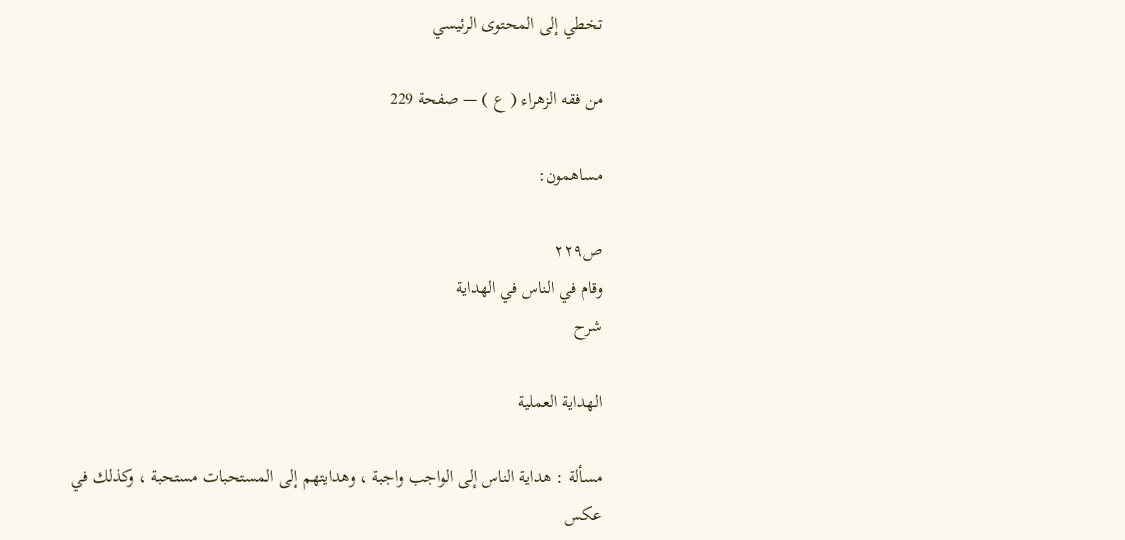تخطي إلى المحتوى الرئيسي

من فقه الزهراء ( ع ) — صفحة 229

مساهمون:

ص٢٢٩
وقام في الناس في الهداية
شرح

الهداية العملية

مسألة : هداية الناس إلى الواجب واجبة ، وهدايتهم إلى المستحبات مستحبة ، وكذلك في عكس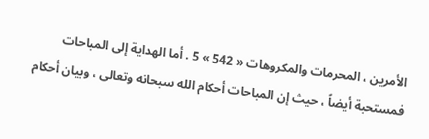الأمرين ، المحرمات والمكروهات « 542 » 5 . أما الهداية إلى المباحات فمستحبة أيضاً ، حيث إن المباحات أحكام الله سبحانه وتعالى ، وبيان أحكام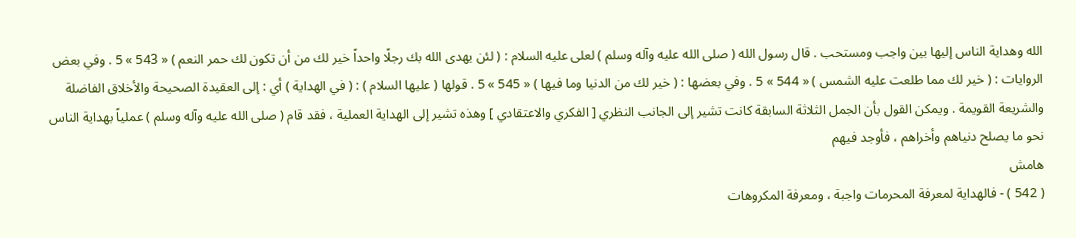الله وهداية الناس إليها بين واجب ومستحب . قال رسول الله ( صلى الله عليه وآله وسلم ) لعلى عليه السلام : ( لئن يهدى الله بك رجلًا واحداً خير لك من أن تكون لك حمر النعم ) « 543 » 5 . وفي بعض الروايات : ( خير لك مما طلعت عليه الشمس ) « 544 » 5 . وفي بعضها : ( خير لك من الدنيا وما فيها ) « 545 » 5 . قولها ( عليها السلام ) : ( في الهداية ) أي : إلى العقيدة الصحيحة والأخلاق الفاضلة والشريعة القويمة . ويمكن القول بأن الجمل الثلاثة السابقة كانت تشير إلى الجانب النظري [ الفكري والاعتقادي ] وهذه تشير إلى الهداية العملية ، فقد قام ( صلى الله عليه وآله وسلم ) عملياً بهداية الناس نحو ما يصلح دنياهم وأخراهم ، فأوجد فيهم
هامش
( 542 ) - فالهداية لمعرفة المحرمات واجبة ، ومعرفة المكروهات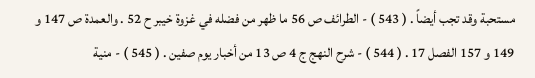مستحبة وقد تجب أيضاً . ( 543 ) - الطرائف ص 56 ما ظهر من فضله في غزوة خيبر ح 52 . والعمدة ص 147 و 149 و 157 الفصل 17 . ( 544 ) - شرح النهج ج 4 ص 13 من أخبار يوم صفين . ( 545 ) - منية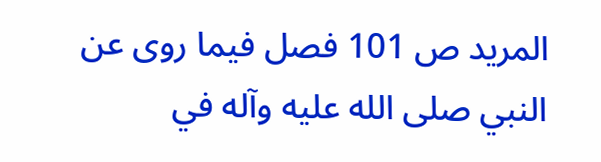المريد ص 101 فصل فيما روى عن النبي صلى الله عليه وآله في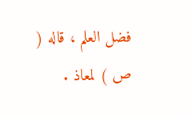فضل العلم ، قاله ( ص ) لمعاذ .